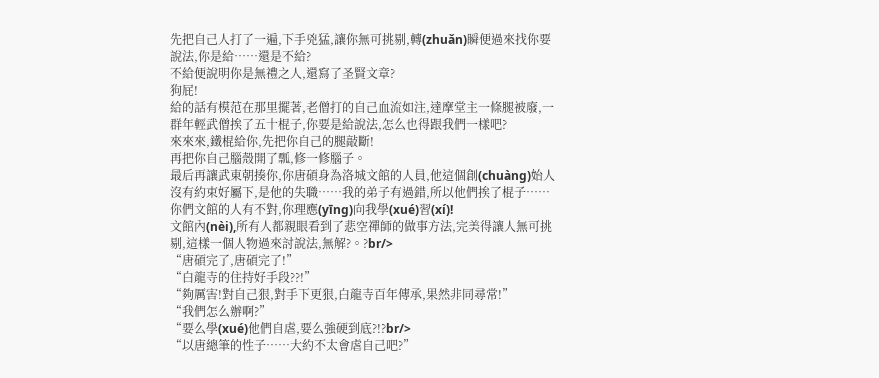先把自己人打了一遍,下手兇猛,讓你無可挑剔,轉(zhuǎn)瞬便過來找你要說法,你是給……還是不給?
不給便說明你是無禮之人,還寫了圣賢文章?
狗屁!
給的話有模范在那里擺著,老僧打的自己血流如注,達摩堂主一條腿被廢,一群年輕武僧挨了五十棍子,你要是給說法,怎么也得跟我們一樣吧?
來來來,鐵棍給你,先把你自己的腿敲斷!
再把你自己腦殼開了瓢,修一修腦子。
最后再讓武東朝揍你,你唐碩身為洛城文館的人員,他這個創(chuàng)始人沒有約束好屬下,是他的失職……我的弟子有過錯,所以他們挨了棍子……你們文館的人有不對,你理應(yīng)向我學(xué)習(xí)!
文館內(nèi),所有人都親眼看到了悲空禪師的做事方法,完美得讓人無可挑剔,這樣一個人物過來討說法,無解?。?br/>
“唐碩完了,唐碩完了!”
“白龍寺的住持好手段??!”
“夠厲害!對自己狠,對手下更狠,白龍寺百年傳承,果然非同尋常!”
“我們怎么辦啊?”
“要么學(xué)他們自虐,要么強硬到底?!?br/>
“以唐總筆的性子……大約不太會虐自己吧?”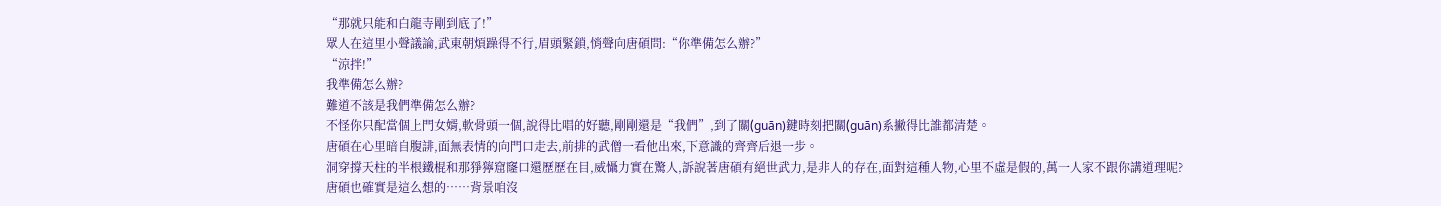“那就只能和白龍寺剛到底了!”
眾人在這里小聲議論,武東朝煩躁得不行,眉頭緊鎖,悄聲向唐碩問:“你準備怎么辦?”
“涼拌!”
我準備怎么辦?
難道不該是我們準備怎么辦?
不怪你只配當個上門女婿,軟骨頭一個,說得比唱的好聽,剛剛還是“我們”,到了關(guān)鍵時刻把關(guān)系撇得比誰都清楚。
唐碩在心里暗自腹誹,面無表情的向門口走去,前排的武僧一看他出來,下意識的齊齊后退一步。
洞穿撐天柱的半根鐵棍和那猙獰窟窿口還歷歷在目,威懾力實在驚人,訴說著唐碩有絕世武力,是非人的存在,面對這種人物,心里不虛是假的,萬一人家不跟你講道理呢?
唐碩也確實是這么想的……背景咱沒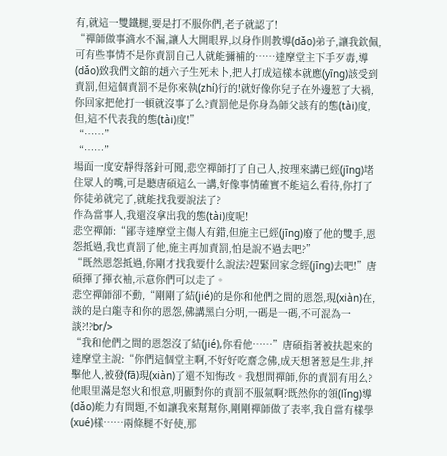有,就這一雙鐵腿,要是打不服你們,老子就認了!
“禪師做事滴水不漏,讓人大開眼界,以身作則教導(dǎo)弟子,讓我欽佩,可有些事情不是你責罰自己人就能彌補的……達摩堂主下手歹毒,導(dǎo)致我們文館的趙六子生死未卜,把人打成這樣本就應(yīng)該受到責罰,但這個責罰不是你來執(zhí)行的!就好像你兒子在外邊惹了大禍,你回家把他打一頓就沒事了么?責罰他是你身為師父該有的態(tài)度,但,這不代表我的態(tài)度!”
“……”
“……”
場面一度安靜得落針可聞,悲空禪師打了自己人,按理來講已經(jīng)堵住眾人的嘴,可是聽唐碩這么一講,好像事情確實不能這么看待,你打了你徒弟就完了,就能找我要說法了?
作為當事人,我還沒拿出我的態(tài)度呢!
悲空禪師:“鄙寺達摩堂主傷人有錯,但施主已經(jīng)廢了他的雙手,恩怨抵過,我也責罰了他,施主再加責罰,怕是說不過去吧?”
“既然恩怨抵過,你剛才找我要什么說法?趕緊回家念經(jīng)去吧!”唐碩揮了揮衣袖,示意你們可以走了。
悲空禪師卻不動,“剛剛了結(jié)的是你和他們之間的恩怨,現(xiàn)在,談的是白龍寺和你的恩怨,佛講黑白分明,一碼是一碼,不可混為一談?!?br/>
“我和他們之間的恩怨沒了結(jié),你看他……”唐碩指著被扶起來的達摩堂主說:“你們這個堂主啊,不好好吃齋念佛,成天想著惹是生非,抨擊他人,被發(fā)現(xiàn)了還不知悔改。我想問禪師,你的責罰有用么?他眼里滿是怒火和恨意,明顯對你的責罰不服氣啊?既然你的領(lǐng)導(dǎo)能力有問題,不如讓我來幫幫你,剛剛禪師做了表率,我自當有樣學(xué)樣……兩條腿不好使,那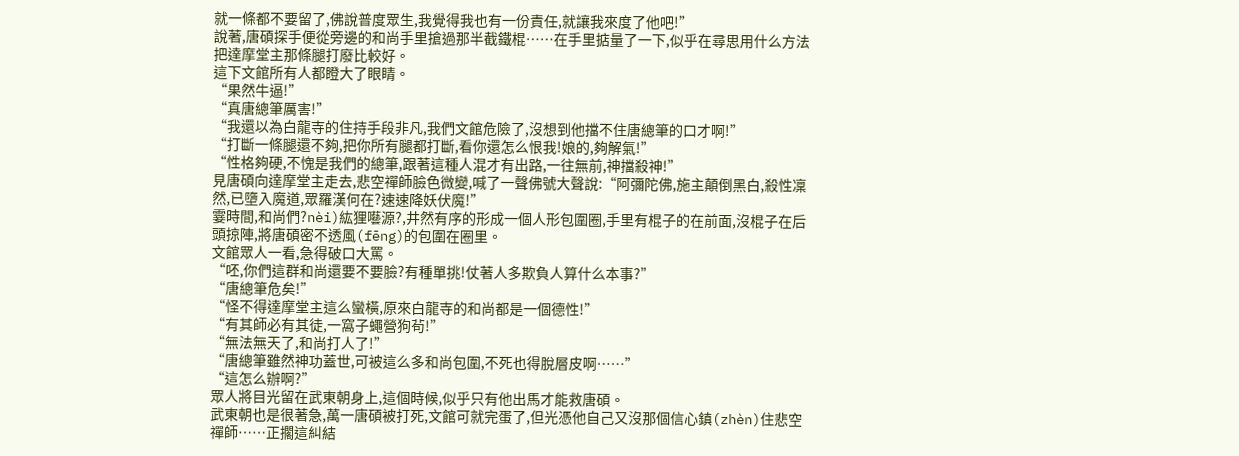就一條都不要留了,佛說普度眾生,我覺得我也有一份責任,就讓我來度了他吧!”
說著,唐碩探手便從旁邊的和尚手里搶過那半截鐵棍……在手里掂量了一下,似乎在尋思用什么方法把達摩堂主那條腿打廢比較好。
這下文館所有人都瞪大了眼睛。
“果然牛逼!”
“真唐總筆厲害!”
“我還以為白龍寺的住持手段非凡,我們文館危險了,沒想到他擋不住唐總筆的口才啊!”
“打斷一條腿還不夠,把你所有腿都打斷,看你還怎么恨我!娘的,夠解氣!”
“性格夠硬,不愧是我們的總筆,跟著這種人混才有出路,一往無前,神擋殺神!”
見唐碩向達摩堂主走去,悲空禪師臉色微變,喊了一聲佛號大聲說:“阿彌陀佛,施主顛倒黑白,殺性凜然,已墮入魔道,眾羅漢何在?速速降妖伏魔!”
霎時間,和尚們?nèi)紘狸囈源?,井然有序的形成一個人形包圍圈,手里有棍子的在前面,沒棍子在后頭掠陣,將唐碩密不透風(fēng)的包圍在圈里。
文館眾人一看,急得破口大罵。
“呸,你們這群和尚還要不要臉?有種單挑!仗著人多欺負人算什么本事?”
“唐總筆危矣!”
“怪不得達摩堂主這么蠻橫,原來白龍寺的和尚都是一個德性!”
“有其師必有其徒,一窩子蠅營狗茍!”
“無法無天了,和尚打人了!”
“唐總筆雖然神功蓋世,可被這么多和尚包圍,不死也得脫層皮啊……”
“這怎么辦啊?”
眾人將目光留在武東朝身上,這個時候,似乎只有他出馬才能救唐碩。
武東朝也是很著急,萬一唐碩被打死,文館可就完蛋了,但光憑他自己又沒那個信心鎮(zhèn)住悲空禪師……正擱這糾結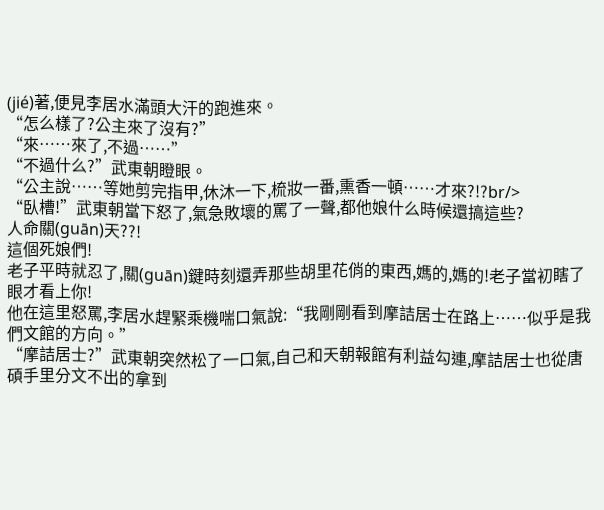(jié)著,便見李居水滿頭大汗的跑進來。
“怎么樣了?公主來了沒有?”
“來……來了,不過……”
“不過什么?”武東朝瞪眼。
“公主說……等她剪完指甲,休沐一下,梳妝一番,熏香一頓……才來?!?br/>
“臥槽!”武東朝當下怒了,氣急敗壞的罵了一聲,都他娘什么時候還搞這些?
人命關(guān)天??!
這個死娘們!
老子平時就忍了,關(guān)鍵時刻還弄那些胡里花俏的東西,媽的,媽的!老子當初瞎了眼才看上你!
他在這里怒罵,李居水趕緊乘機喘口氣說:“我剛剛看到摩詰居士在路上……似乎是我們文館的方向。”
“摩詰居士?”武東朝突然松了一口氣,自己和天朝報館有利益勾連,摩詰居士也從唐碩手里分文不出的拿到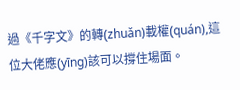過《千字文》的轉(zhuǎn)載權(quán),這位大佬應(yīng)該可以撐住場面。